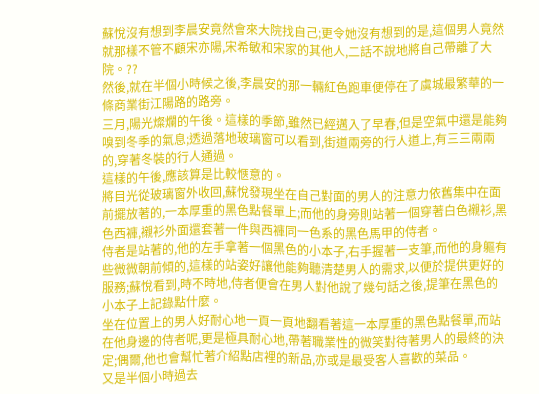蘇悅沒有想到李晨安竟然會來大院找自己;更令她沒有想到的是,這個男人竟然就那樣不管不顧宋亦陽,宋希敏和宋家的其他人,二話不說地將自己帶離了大院。??
然後,就在半個小時候之後,李晨安的那一輛紅色跑車便停在了虞城最繁華的一條商業街江陽路的路旁。
三月,陽光燦爛的午後。這樣的季節,雖然已經邁入了早春,但是空氣中還是能夠嗅到冬季的氣息;透過落地玻璃窗可以看到,街道兩旁的行人道上,有三三兩兩的,穿著冬裝的行人通過。
這樣的午後,應該算是比較愜意的。
將目光從玻璃窗外收回,蘇悅發現坐在自己對面的男人的注意力依舊集中在面前擺放著的,一本厚重的黑色點餐單上;而他的身旁則站著一個穿著白色襯衫,黑色西褲,襯衫外面還套著一件與西褲同一色系的黑色馬甲的侍者。
侍者是站著的,他的左手拿著一個黑色的小本子,右手握著一支筆,而他的身軀有些微微朝前傾的,這樣的站姿好讓他能夠聽清楚男人的需求,以便於提供更好的服務;蘇悅看到,時不時地,侍者便會在男人對他說了幾句話之後,提筆在黑色的小本子上記錄點什麼。
坐在位置上的男人好耐心地一頁一頁地翻看著這一本厚重的黑色點餐單,而站在他身邊的侍者呢,更是極具耐心地,帶著職業性的微笑對待著男人的最終的決定;偶爾,他也會幫忙著介紹點店裡的新品,亦或是最受客人喜歡的菜品。
又是半個小時過去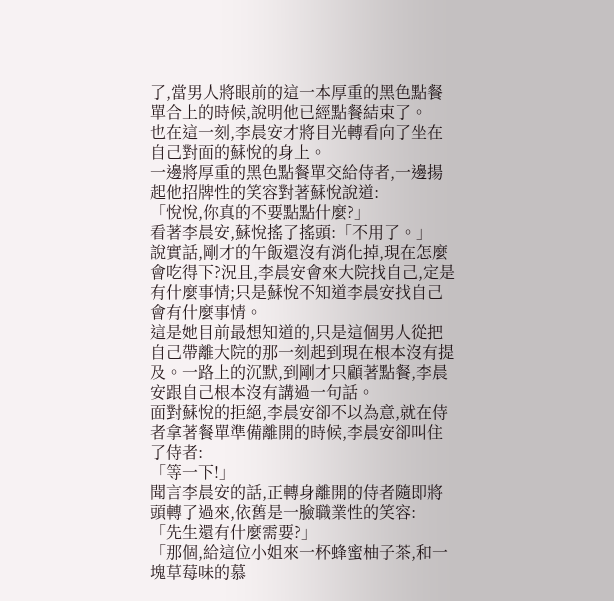了,當男人將眼前的這一本厚重的黑色點餐單合上的時候,說明他已經點餐結束了。
也在這一刻,李晨安才將目光轉看向了坐在自己對面的蘇悅的身上。
一邊將厚重的黑色點餐單交給侍者,一邊揚起他招牌性的笑容對著蘇悅說道:
「悅悅,你真的不要點點什麼?」
看著李晨安,蘇悅搖了搖頭:「不用了。」
說實話,剛才的午飯還沒有消化掉,現在怎麼會吃得下?況且,李晨安會來大院找自己,定是有什麼事情;只是蘇悅不知道李晨安找自己會有什麼事情。
這是她目前最想知道的,只是這個男人從把自己帶離大院的那一刻起到現在根本沒有提及。一路上的沉默,到剛才只顧著點餐,李晨安跟自己根本沒有講過一句話。
面對蘇悅的拒絕,李晨安卻不以為意,就在侍者拿著餐單準備離開的時候,李晨安卻叫住了侍者:
「等一下!」
聞言李晨安的話,正轉身離開的侍者隨即將頭轉了過來,依舊是一臉職業性的笑容:
「先生還有什麼需要?」
「那個,給這位小姐來一杯蜂蜜柚子茶,和一塊草莓味的慕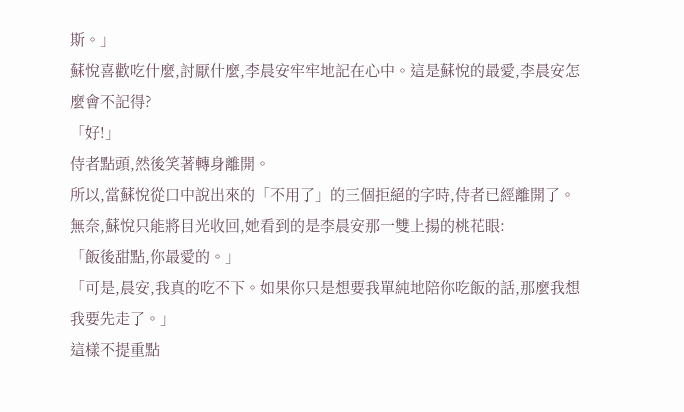斯。」
蘇悅喜歡吃什麼,討厭什麼,李晨安牢牢地記在心中。這是蘇悅的最愛,李晨安怎麼會不記得?
「好!」
侍者點頭,然後笑著轉身離開。
所以,當蘇悅從口中說出來的「不用了」的三個拒絕的字時,侍者已經離開了。
無奈,蘇悅只能將目光收回,她看到的是李晨安那一雙上揚的桃花眼:
「飯後甜點,你最愛的。」
「可是,晨安,我真的吃不下。如果你只是想要我單純地陪你吃飯的話,那麼我想我要先走了。」
這樣不提重點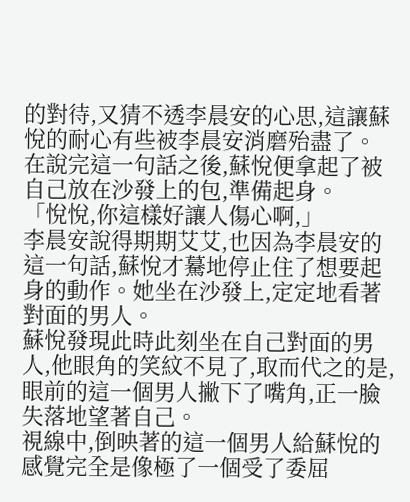的對待,又猜不透李晨安的心思,這讓蘇悅的耐心有些被李晨安消磨殆盡了。
在說完這一句話之後,蘇悅便拿起了被自己放在沙發上的包,準備起身。
「悅悅,你這樣好讓人傷心啊,」
李晨安說得期期艾艾,也因為李晨安的這一句話,蘇悅才驀地停止住了想要起身的動作。她坐在沙發上,定定地看著對面的男人。
蘇悅發現此時此刻坐在自己對面的男人,他眼角的笑紋不見了,取而代之的是,眼前的這一個男人撇下了嘴角,正一臉失落地望著自己。
視線中,倒映著的這一個男人給蘇悅的感覺完全是像極了一個受了委屈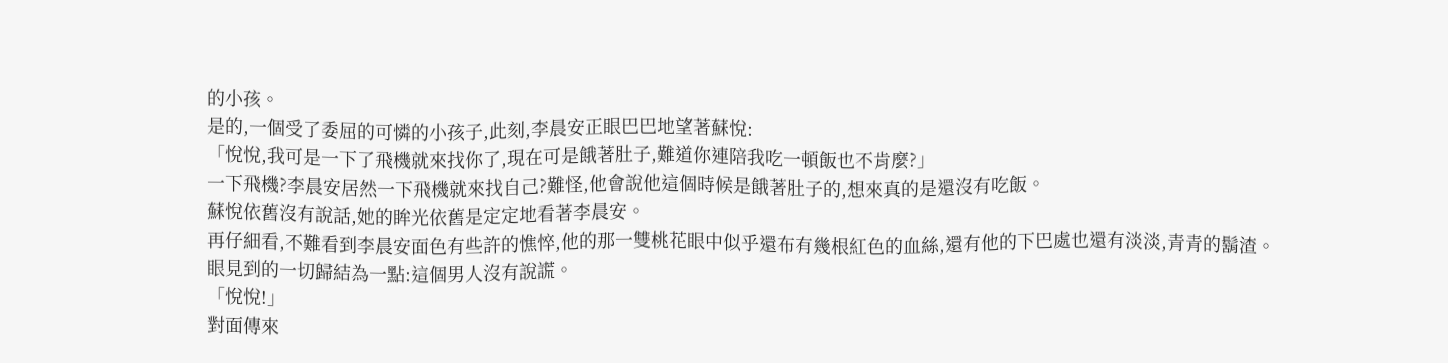的小孩。
是的,一個受了委屈的可憐的小孩子,此刻,李晨安正眼巴巴地望著蘇悅:
「悅悅,我可是一下了飛機就來找你了,現在可是餓著肚子,難道你連陪我吃一頓飯也不肯麼?」
一下飛機?李晨安居然一下飛機就來找自己?難怪,他會說他這個時候是餓著肚子的,想來真的是還沒有吃飯。
蘇悅依舊沒有說話,她的眸光依舊是定定地看著李晨安。
再仔細看,不難看到李晨安面色有些許的憔悴,他的那一雙桃花眼中似乎還布有幾根紅色的血絲,還有他的下巴處也還有淡淡,青青的鬍渣。
眼見到的一切歸結為一點:這個男人沒有說謊。
「悅悅!」
對面傳來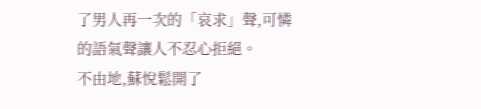了男人再一次的「哀求」聲,可憐的語氣聲讓人不忍心拒絕。
不由地,蘇悅鬆開了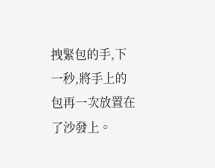拽緊包的手,下一秒,將手上的包再一次放置在了沙發上。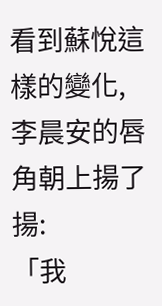看到蘇悅這樣的變化,李晨安的唇角朝上揚了揚:
「我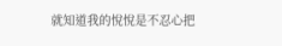就知道我的悅悅是不忍心把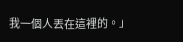我一個人丟在這裡的。」